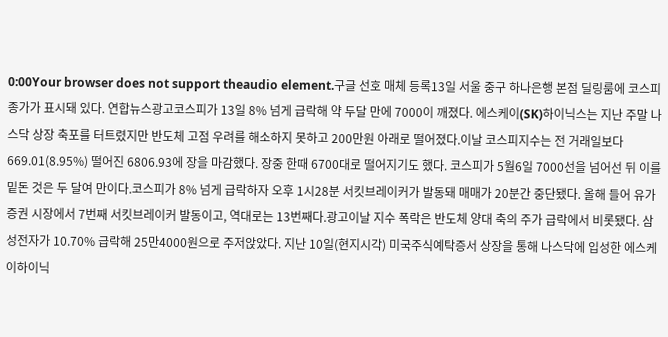0:00Your browser does not support theaudio element.구글 선호 매체 등록13일 서울 중구 하나은행 본점 딜링룸에 코스피 종가가 표시돼 있다. 연합뉴스광고코스피가 13일 8% 넘게 급락해 약 두달 만에 7000이 깨졌다. 에스케이(SK)하이닉스는 지난 주말 나스닥 상장 축포를 터트렸지만 반도체 고점 우려를 해소하지 못하고 200만원 아래로 떨어졌다.이날 코스피지수는 전 거래일보다 669.01(8.95%) 떨어진 6806.93에 장을 마감했다. 장중 한때 6700대로 떨어지기도 했다. 코스피가 5월6일 7000선을 넘어선 뒤 이를 밑돈 것은 두 달여 만이다.코스피가 8% 넘게 급락하자 오후 1시28분 서킷브레이커가 발동돼 매매가 20분간 중단됐다. 올해 들어 유가증권 시장에서 7번째 서킷브레이커 발동이고, 역대로는 13번째다.광고이날 지수 폭락은 반도체 양대 축의 주가 급락에서 비롯됐다. 삼성전자가 10.70% 급락해 25만4000원으로 주저앉았다. 지난 10일(현지시각) 미국주식예탁증서 상장을 통해 나스닥에 입성한 에스케이하이닉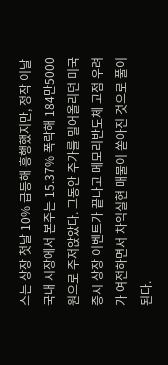스는 상장 첫날 10% 급등해 흥행했지만, 정작 이날 국내 시장에서 본주는 15.37% 폭락해 184만5000원으로 주저앉았다. 그동안 주가를 밀어올리던 미국 증시 상장 이벤트가 끝나고 메모리반도체 고점 우려가 여전하면서 차익실현 매물이 쏟아진 것으로 풀이된다.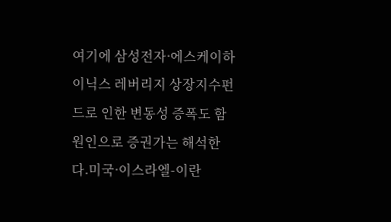여기에 삼성전자·에스케이하이닉스 레버리지 상장지수펀드로 인한 변동성 증폭도 함 원인으로 증권가는 해석한다.미국·이스라엘-이란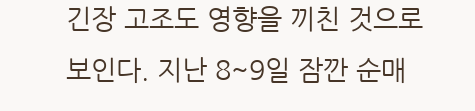긴장 고조도 영향을 끼친 것으로 보인다. 지난 8~9일 잠깐 순매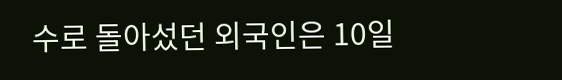수로 돌아섰던 외국인은 10일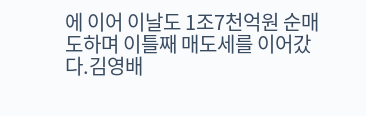에 이어 이날도 1조7천억원 순매도하며 이틀째 매도세를 이어갔다.김영배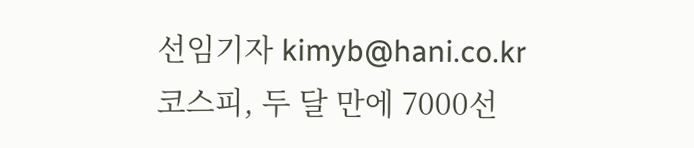선임기자 kimyb@hani.co.kr
코스피, 두 달 만에 7000선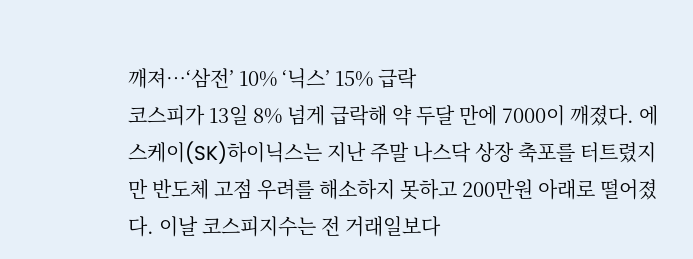깨져…‘삼전’ 10% ‘닉스’ 15% 급락
코스피가 13일 8% 넘게 급락해 약 두달 만에 7000이 깨졌다. 에스케이(SK)하이닉스는 지난 주말 나스닥 상장 축포를 터트렸지만 반도체 고점 우려를 해소하지 못하고 200만원 아래로 떨어졌다. 이날 코스피지수는 전 거래일보다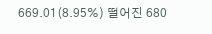669.01(8.95%) 떨어진 680